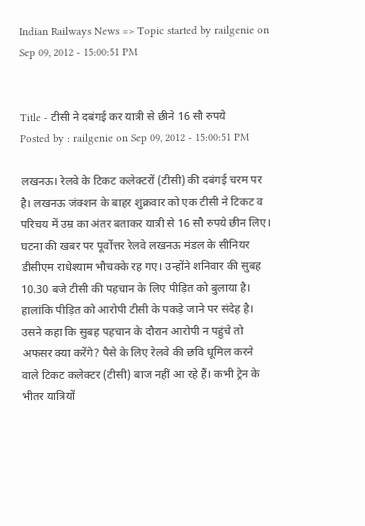Indian Railways News => Topic started by railgenie on Sep 09, 2012 - 15:00:51 PM


Title - टीसी ने दबंगई कर यात्री से छीने 16 सौ रुपये
Posted by : railgenie on Sep 09, 2012 - 15:00:51 PM

लखनऊ। रेलवे के टिकट कलेक्टरों (टीसी) की दबंगई चरम पर है। लखनऊ जंक्शन के बाहर शुक्रवार को एक टीसी ने टिकट व परिचय में उम्र का अंतर बताकर यात्री से 16 सौ रुपये छीन लिए। घटना की खबर पर पूर्वोत्तर रेलवे लखनऊ मंडल के सीनियर डीसीएम राधेश्याम भौचक्के रह गए। उन्होंने शनिवार की सुबह 10.30 बजे टीसी की पहचान के लिए पीड़ित को बुलाया है। हालांकि पीड़ित को आरोपी टीसी के पकड़े जाने पर संदेह है। उसने कहा कि सुबह पहचान के दौरान आरोपी न पहुंचे तो अफसर क्या करेंगे? पैसे के लिए रेलवे की छवि धूमिल करने वाले टिकट कलेक्टर (टीसी) बाज नहीं आ रहे हैं। कभी ट्रेन के भीतर यात्रियों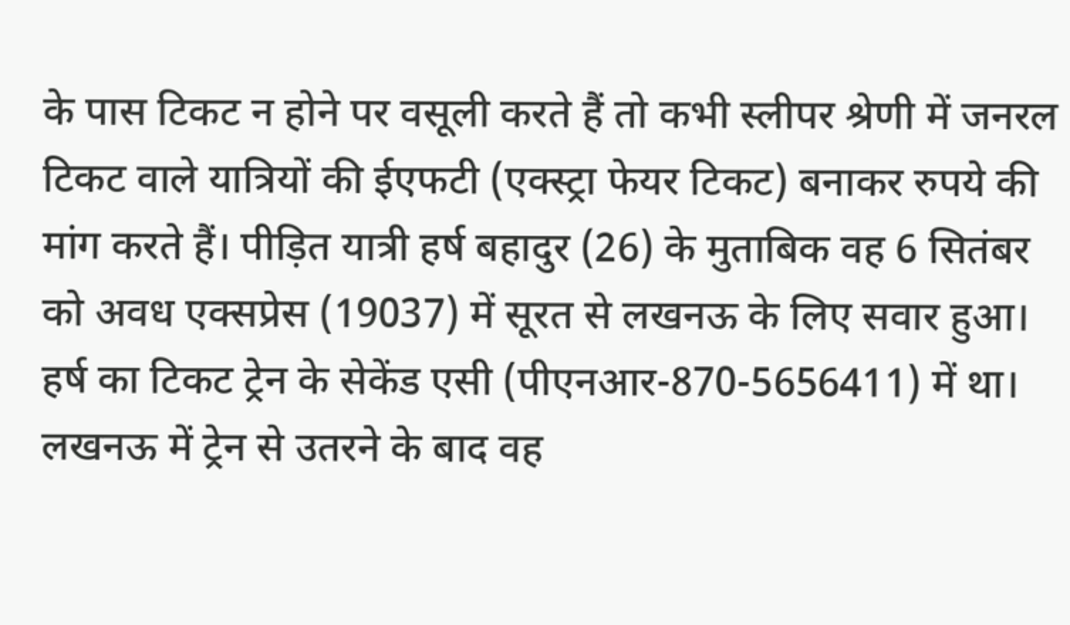के पास टिकट न होने पर वसूली करते हैं तो कभी स्लीपर श्रेणी में जनरल टिकट वाले यात्रियों की ईएफटी (एक्स्ट्रा फेयर टिकट) बनाकर रुपये की मांग करते हैं। पीड़ित यात्री हर्ष बहादुर (26) के मुताबिक वह 6 सितंबर को अवध एक्सप्रेस (19037) में सूरत से लखनऊ के लिए सवार हुआ। हर्ष का टिकट ट्रेन के सेकेंड एसी (पीएनआर-870-5656411) में था। लखनऊ में ट्रेन से उतरने के बाद वह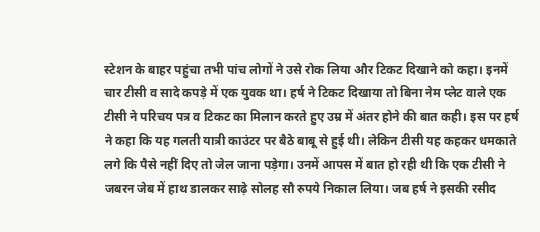स्टेशन के बाहर पहुंचा तभी पांच लोगों ने उसे रोक लिया और टिकट दिखाने को कहा। इनमें चार टीसी व सादे कपड़े में एक युवक था। हर्ष ने टिकट दिखाया तो बिना नेम प्लेट वाले एक टीसी ने परिचय पत्र व टिकट का मिलान करते हुए उम्र में अंतर होने की बात कही। इस पर हर्ष ने कहा कि यह गलती यात्री काउंटर पर बैठे बाबू से हुई थी। लेकिन टीसी यह कहकर धमकाते लगे कि पैसे नहीं दिए तो जेल जाना पड़ेगा। उनमें आपस में बात हो रही थी कि एक टीसी ने जबरन जेब में हाथ डालकर साढ़े सोलह सौ रुपये निकाल लिया। जब हर्ष ने इसकी रसीद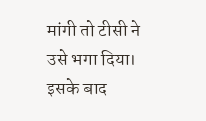मांगी तो टीसी ने उसे भगा दिया। इसके बाद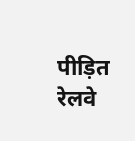पीड़ित रेलवे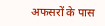अफसरों के पास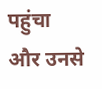पहुंचा और उनसे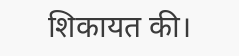शिकायत की।